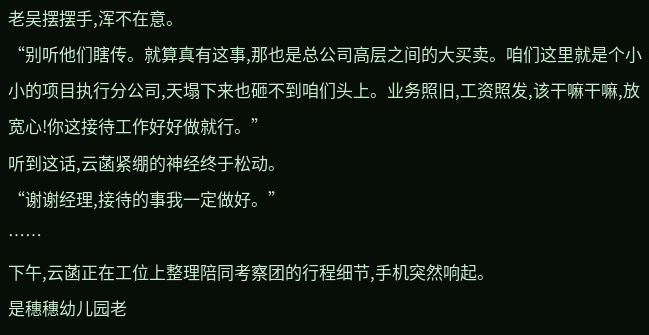老吴摆摆手,浑不在意。
“别听他们瞎传。就算真有这事,那也是总公司高层之间的大买卖。咱们这里就是个小小的项目执行分公司,天塌下来也砸不到咱们头上。业务照旧,工资照发,该干嘛干嘛,放宽心!你这接待工作好好做就行。”
听到这话,云菡紧绷的神经终于松动。
“谢谢经理,接待的事我一定做好。”
……
下午,云菡正在工位上整理陪同考察团的行程细节,手机突然响起。
是穗穗幼儿园老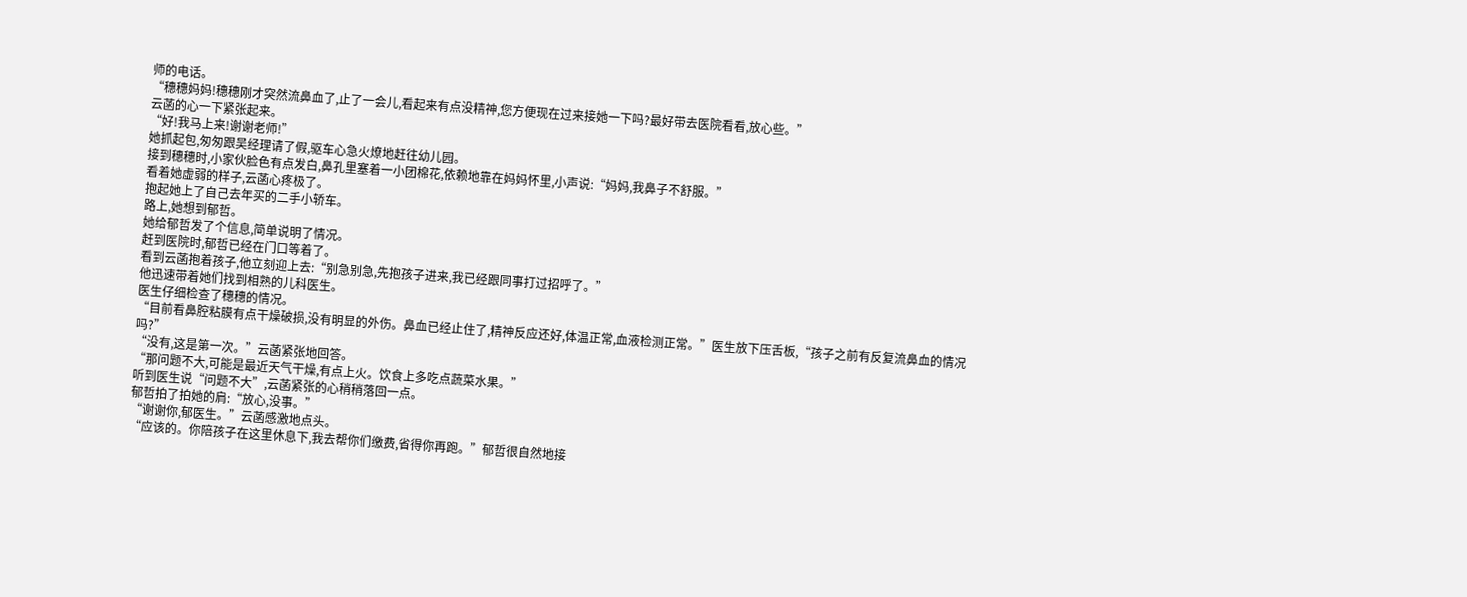师的电话。
“穗穗妈妈!穗穗刚才突然流鼻血了,止了一会儿,看起来有点没精神,您方便现在过来接她一下吗?最好带去医院看看,放心些。”
云菡的心一下紧张起来。
“好!我马上来!谢谢老师!”
她抓起包,匆匆跟吴经理请了假,驱车心急火燎地赶往幼儿园。
接到穗穗时,小家伙脸色有点发白,鼻孔里塞着一小团棉花,依赖地靠在妈妈怀里,小声说:“妈妈,我鼻子不舒服。”
看着她虚弱的样子,云菡心疼极了。
抱起她上了自己去年买的二手小轿车。
路上,她想到郁哲。
她给郁哲发了个信息,简单说明了情况。
赶到医院时,郁哲已经在门口等着了。
看到云菡抱着孩子,他立刻迎上去:“别急别急,先抱孩子进来,我已经跟同事打过招呼了。”
他迅速带着她们找到相熟的儿科医生。
医生仔细检查了穗穗的情况。
“目前看鼻腔粘膜有点干燥破损,没有明显的外伤。鼻血已经止住了,精神反应还好,体温正常,血液检测正常。”医生放下压舌板,“孩子之前有反复流鼻血的情况吗?”
“没有,这是第一次。”云菡紧张地回答。
“那问题不大,可能是最近天气干燥,有点上火。饮食上多吃点蔬菜水果。”
听到医生说“问题不大”,云菡紧张的心稍稍落回一点。
郁哲拍了拍她的肩:“放心,没事。”
“谢谢你,郁医生。”云菡感激地点头。
“应该的。你陪孩子在这里休息下,我去帮你们缴费,省得你再跑。”郁哲很自然地接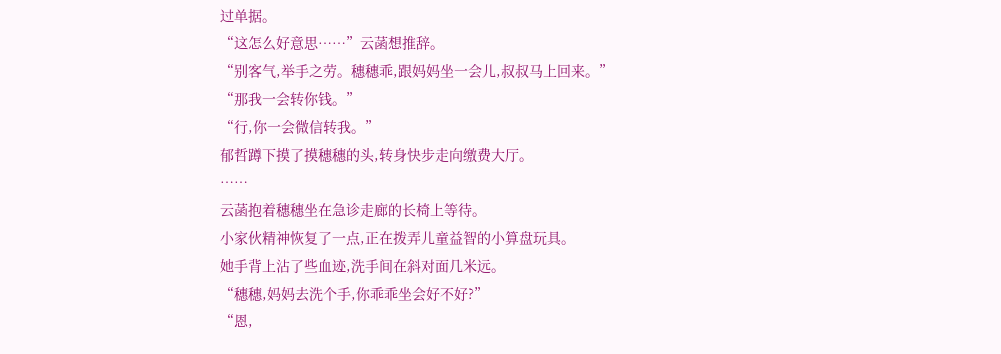过单据。
“这怎么好意思……”云菡想推辞。
“别客气,举手之劳。穗穗乖,跟妈妈坐一会儿,叔叔马上回来。”
“那我一会转你钱。”
“行,你一会微信转我。”
郁哲蹲下摸了摸穗穗的头,转身快步走向缴费大厅。
……
云菡抱着穗穗坐在急诊走廊的长椅上等待。
小家伙精神恢复了一点,正在拨弄儿童益智的小算盘玩具。
她手背上沾了些血迹,洗手间在斜对面几米远。
“穗穗,妈妈去洗个手,你乖乖坐会好不好?”
“恩,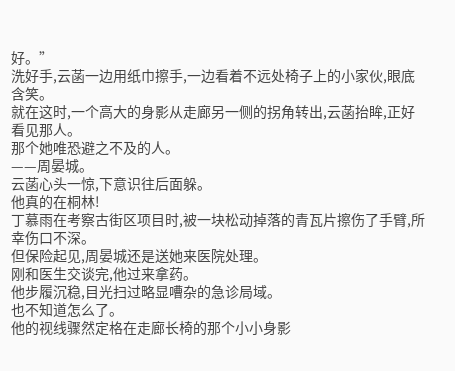好。”
洗好手,云菡一边用纸巾擦手,一边看着不远处椅子上的小家伙,眼底含笑。
就在这时,一个高大的身影从走廊另一侧的拐角转出,云菡抬眸,正好看见那人。
那个她唯恐避之不及的人。
——周晏城。
云菡心头一惊,下意识往后面躲。
他真的在桐林!
丁慕雨在考察古街区项目时,被一块松动掉落的青瓦片擦伤了手臂,所幸伤口不深。
但保险起见,周晏城还是送她来医院处理。
刚和医生交谈完,他过来拿药。
他步履沉稳,目光扫过略显嘈杂的急诊局域。
也不知道怎么了。
他的视线骤然定格在走廊长椅的那个小小身影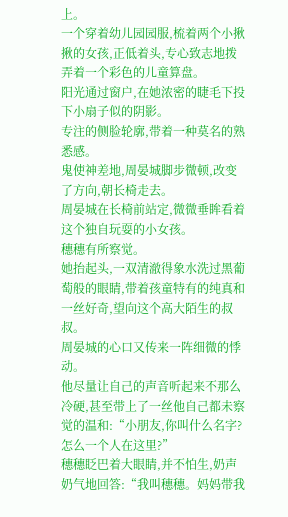上。
一个穿着幼儿园园服,梳着两个小揪揪的女孩,正低着头,专心致志地拨弄着一个彩色的儿童算盘。
阳光通过窗户,在她浓密的睫毛下投下小扇子似的阴影。
专注的侧脸轮廓,带着一种莫名的熟悉感。
鬼使神差地,周晏城脚步微顿,改变了方向,朝长椅走去。
周晏城在长椅前站定,微微垂眸看着这个独自玩耍的小女孩。
穗穗有所察觉。
她抬起头,一双清澈得象水洗过黑葡萄般的眼睛,带着孩童特有的纯真和一丝好奇,望向这个高大陌生的叔叔。
周晏城的心口又传来一阵细微的悸动。
他尽量让自己的声音听起来不那么冷硬,甚至带上了一丝他自己都未察觉的温和:“小朋友,你叫什么名字?怎么一个人在这里?”
穗穗眨巴着大眼睛,并不怕生,奶声奶气地回答:“我叫穗穗。妈妈带我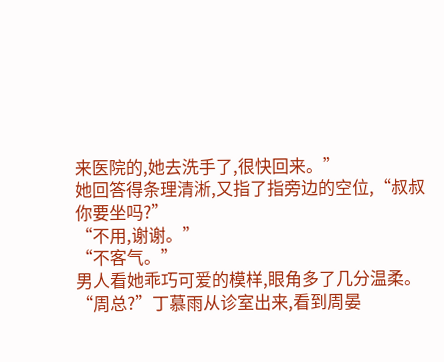来医院的,她去洗手了,很快回来。”
她回答得条理清淅,又指了指旁边的空位,“叔叔你要坐吗?”
“不用,谢谢。”
“不客气。”
男人看她乖巧可爱的模样,眼角多了几分温柔。
“周总?”丁慕雨从诊室出来,看到周晏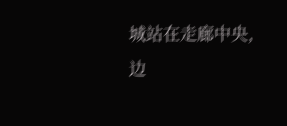城站在走廊中央,边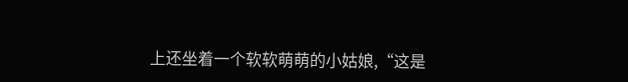上还坐着一个软软萌萌的小姑娘,“这是